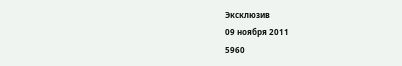Эксклюзив
09 ноября 2011
5960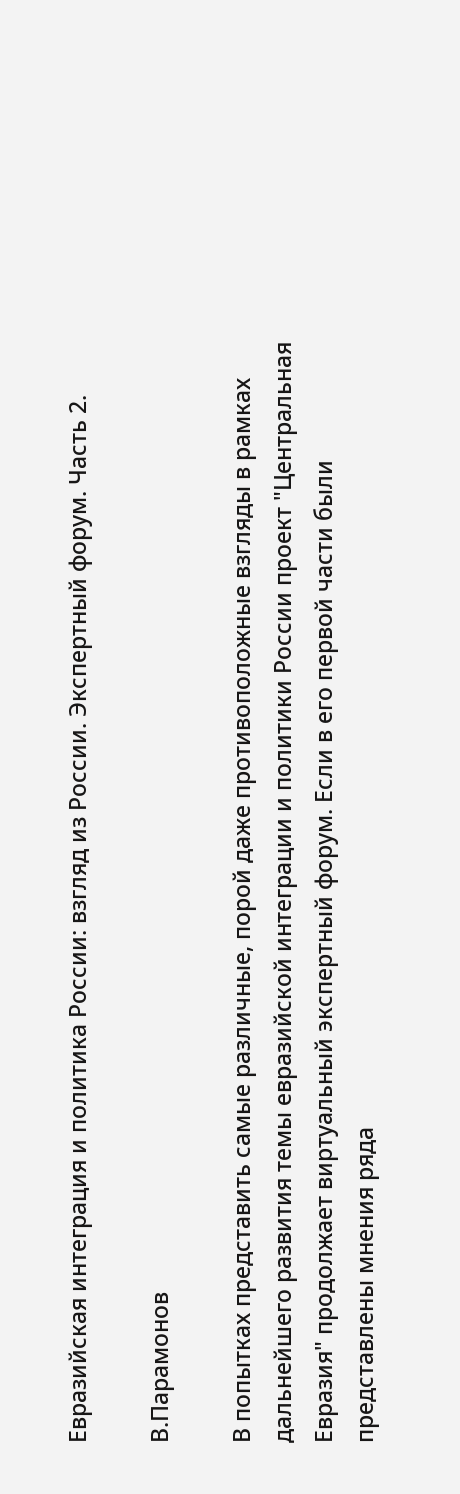Евразийская интеграция и политика России: взгляд из России. Экспертный форум. Часть 2.

В.Парамонов

В попытках представить самые различные, порой даже противоположные взгляды в рамках дальнейшего развития темы евразийской интеграции и политики России проект "Центральная Евразия" продолжает виртуальный экспертный форум. Если в его первой части были представлены мнения ряда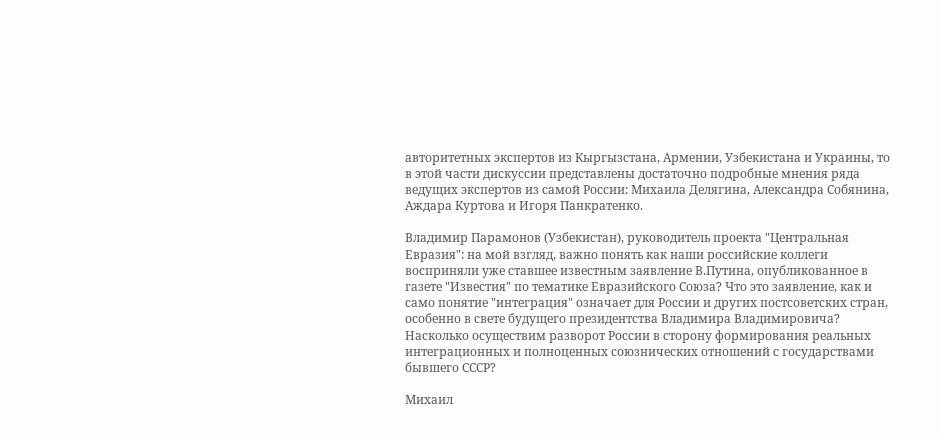авторитетных экспертов из Кыргызстана, Армении, Узбекистана и Украины, то в этой части дискуссии представлены достаточно подробные мнения ряда ведущих экспертов из самой России: Михаила Делягина, Александра Собянина, Аждара Куртова и Игоря Панкратенко.

Владимир Парамонов (Узбекистан), руководитель проекта "Центральная Евразия": на мой взгляд, важно понять как наши российские коллеги восприняли уже ставшее известным заявление В.Путина, опубликованное в газете "Известия" по тематике Евразийского Союза? Что это заявление, как и само понятие "интеграция" означает для России и других постсоветских стран, особенно в свете будущего президентства Владимира Владимировича? Насколько осуществим разворот России в сторону формирования реальных интеграционных и полноценных союзнических отношений с государствами бывшего СССР?

Михаил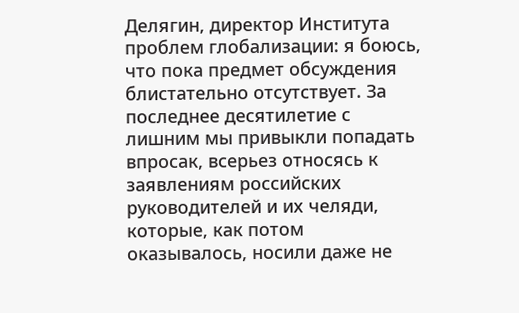Делягин, директор Института проблем глобализации: я боюсь, что пока предмет обсуждения блистательно отсутствует. За последнее десятилетие с лишним мы привыкли попадать впросак, всерьез относясь к заявлениям российских руководителей и их челяди, которые, как потом оказывалось, носили даже не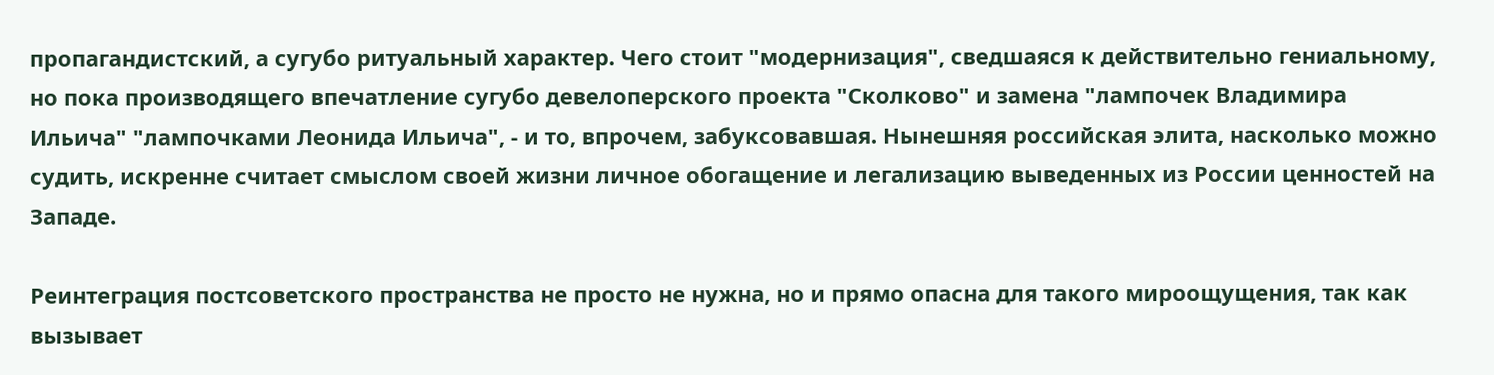пропагандистский, а сугубо ритуальный характер. Чего стоит "модернизация", сведшаяся к действительно гениальному, но пока производящего впечатление сугубо девелоперского проекта "Сколково" и замена "лампочек Владимира Ильича" "лампочками Леонида Ильича", - и то, впрочем, забуксовавшая. Нынешняя российская элита, насколько можно судить, искренне считает смыслом своей жизни личное обогащение и легализацию выведенных из России ценностей на Западе.

Реинтеграция постсоветского пространства не просто не нужна, но и прямо опасна для такого мироощущения, так как вызывает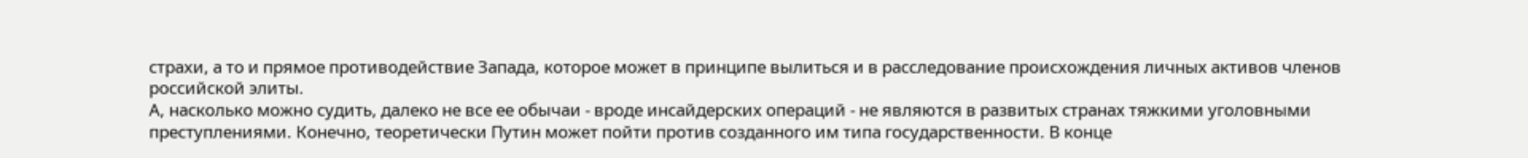страхи, а то и прямое противодействие Запада, которое может в принципе вылиться и в расследование происхождения личных активов членов российской элиты.
А, насколько можно судить, далеко не все ее обычаи - вроде инсайдерских операций - не являются в развитых странах тяжкими уголовными преступлениями. Конечно, теоретически Путин может пойти против созданного им типа государственности. В конце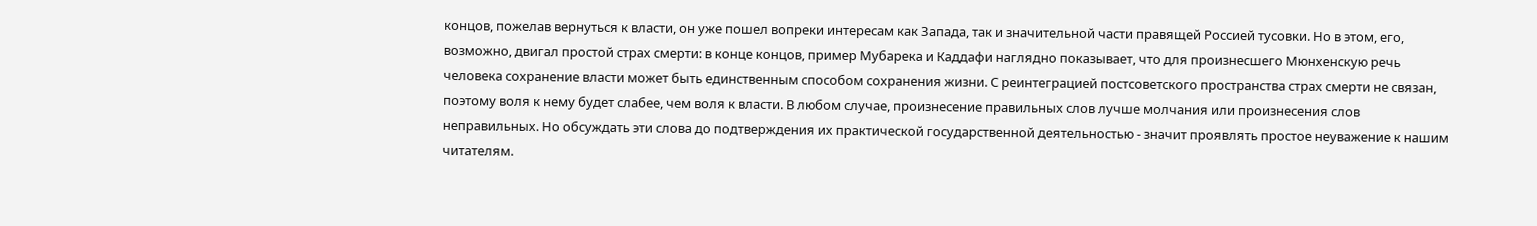концов, пожелав вернуться к власти, он уже пошел вопреки интересам как Запада, так и значительной части правящей Россией тусовки. Но в этом, его, возможно, двигал простой страх смерти: в конце концов, пример Мубарека и Каддафи наглядно показывает, что для произнесшего Мюнхенскую речь человека сохранение власти может быть единственным способом сохранения жизни. С реинтеграцией постсоветского пространства страх смерти не связан, поэтому воля к нему будет слабее, чем воля к власти. В любом случае, произнесение правильных слов лучше молчания или произнесения слов неправильных. Но обсуждать эти слова до подтверждения их практической государственной деятельностью - значит проявлять простое неуважение к нашим читателям.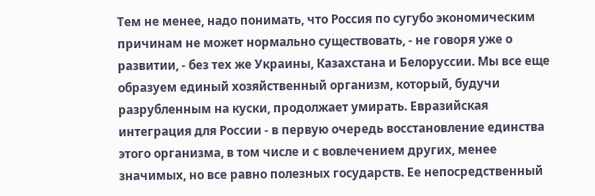Тем не менее, надо понимать, что Россия по сугубо экономическим причинам не может нормально существовать, - не говоря уже о развитии, - без тех же Украины, Казахстана и Белоруссии. Мы все еще образуем единый хозяйственный организм, который, будучи разрубленным на куски, продолжает умирать. Евразийская интеграция для России - в первую очередь восстановление единства этого организма, в том числе и с вовлечением других, менее значимых, но все равно полезных государств. Ее непосредственный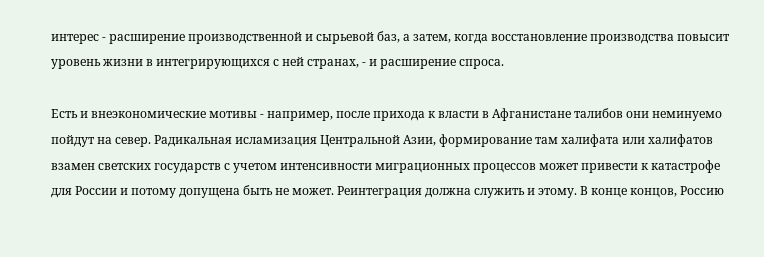интерес - расширение производственной и сырьевой баз, а затем, когда восстановление производства повысит уровень жизни в интегрирующихся с ней странах, - и расширение спроса.

Есть и внеэкономические мотивы - например, после прихода к власти в Афганистане талибов они неминуемо пойдут на север. Радикальная исламизация Центральной Азии, формирование там халифата или халифатов взамен светских государств с учетом интенсивности миграционных процессов может привести к катастрофе для России и потому допущена быть не может. Реинтеграция должна служить и этому. В конце концов, Россию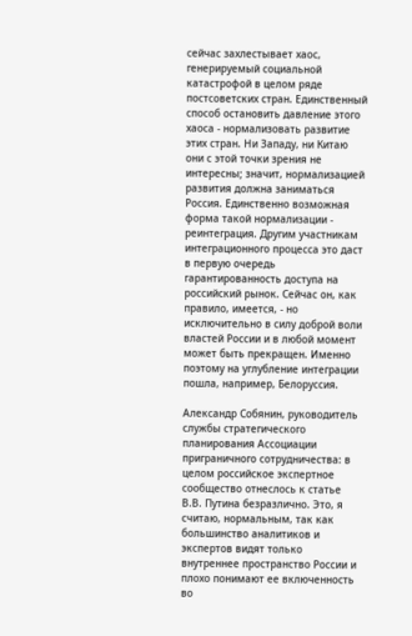сейчас захлестывает хаос, генерируемый социальной катастрофой в целом ряде постсоветских стран. Единственный способ остановить давление этого хаоса - нормализовать развитие этих стран. Ни Западу, ни Китаю они с этой точки зрения не интересны; значит, нормализацией развития должна заниматься Россия. Единственно возможная форма такой нормализации - реинтеграция. Другим участникам интеграционного процесса это даст в первую очередь гарантированность доступа на российский рынок. Сейчас он, как правило, имеется, - но исключительно в силу доброй воли властей России и в любой момент может быть прекращен. Именно поэтому на углубление интеграции пошла, например, Белоруссия.

Александр Собянин, руководитель службы стратегического планирования Ассоциации приграничного сотрудничества: в целом российское экспертное сообщество отнеслось к статье В.В. Путина безразлично. Это, я считаю, нормальным, так как большинство аналитиков и экспертов видят только внутреннее пространство России и плохо понимают ее включенность во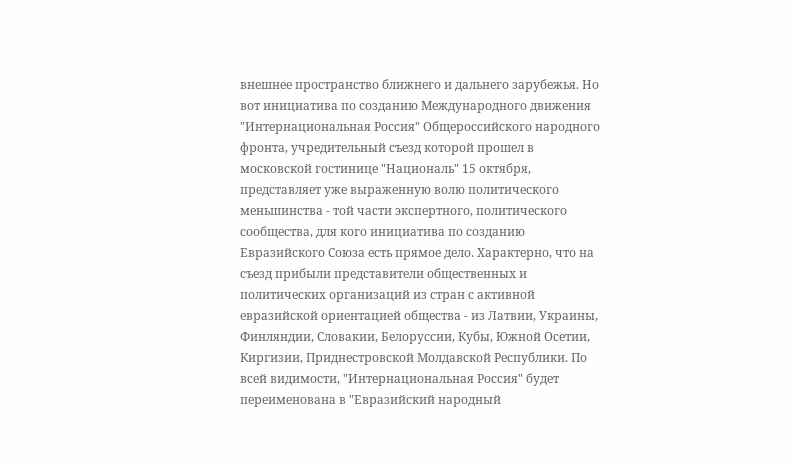внешнее пространство ближнего и дальнего зарубежья. Но вот инициатива по созданию Международного движения "Интернациональная Россия" Общероссийского народного фронта, учредительный съезд которой прошел в московской гостинице "Националь" 15 октября, представляет уже выраженную волю политического меньшинства - той части экспертного, политического сообщества, для кого инициатива по созданию Евразийского Союза есть прямое дело. Характерно, что на съезд прибыли представители общественных и политических организаций из стран с активной евразийской ориентацией общества - из Латвии, Украины, Финляндии, Словакии, Белоруссии, Кубы, Южной Осетии, Киргизии, Приднестровской Молдавской Республики. По всей видимости, "Интернациональная Россия" будет переименована в "Евразийский народный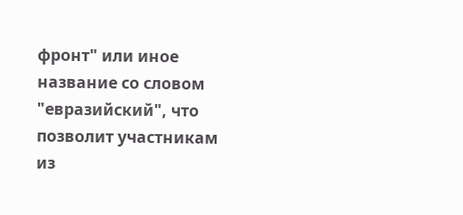фронт" или иное название со словом "евразийский", что позволит участникам из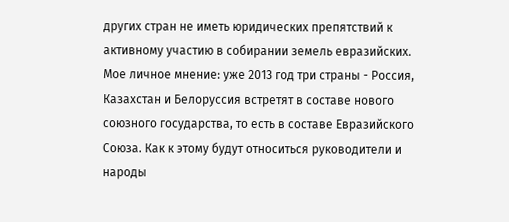других стран не иметь юридических препятствий к активному участию в собирании земель евразийских. Мое личное мнение: уже 2013 год три страны - Россия, Казахстан и Белоруссия встретят в составе нового союзного государства, то есть в составе Евразийского Союза. Как к этому будут относиться руководители и народы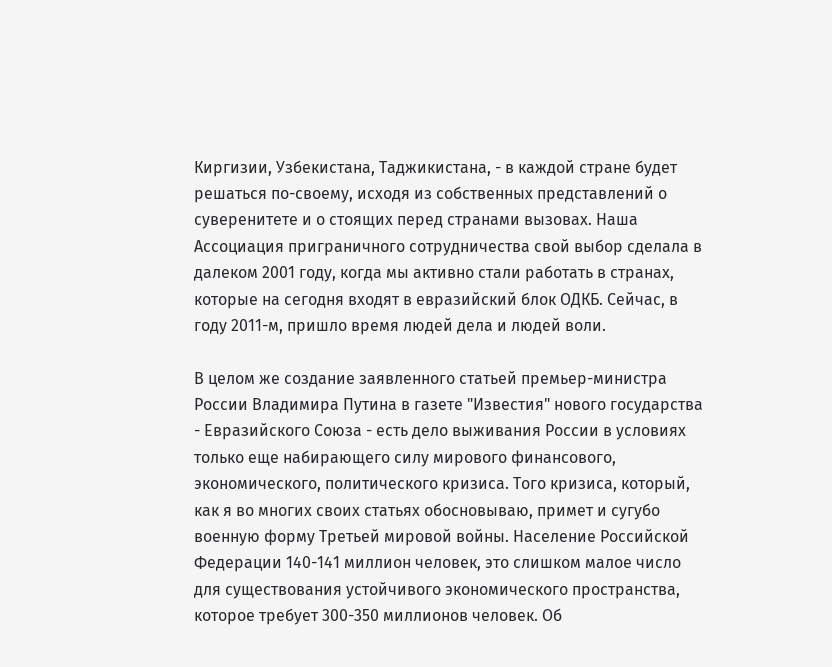Киргизии, Узбекистана, Таджикистана, - в каждой стране будет решаться по-своему, исходя из собственных представлений о суверенитете и о стоящих перед странами вызовах. Наша Ассоциация приграничного сотрудничества свой выбор сделала в далеком 2001 году, когда мы активно стали работать в странах, которые на сегодня входят в евразийский блок ОДКБ. Сейчас, в году 2011-м, пришло время людей дела и людей воли.

В целом же создание заявленного статьей премьер-министра России Владимира Путина в газете "Известия" нового государства - Евразийского Союза - есть дело выживания России в условиях только еще набирающего силу мирового финансового, экономического, политического кризиса. Того кризиса, который, как я во многих своих статьях обосновываю, примет и сугубо военную форму Третьей мировой войны. Население Российской Федерации 140-141 миллион человек, это слишком малое число для существования устойчивого экономического пространства, которое требует 300-350 миллионов человек. Об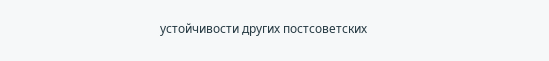устойчивости других постсоветских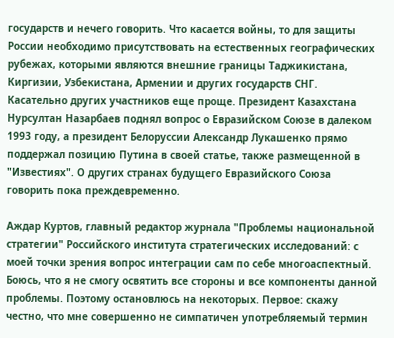государств и нечего говорить. Что касается войны, то для защиты России необходимо присутствовать на естественных географических рубежах, которыми являются внешние границы Таджикистана, Киргизии, Узбекистана, Армении и других государств СНГ. Касательно других участников еще проще. Президент Казахстана Нурсултан Назарбаев поднял вопрос о Евразийском Союзе в далеком 1993 году, а президент Белоруссии Александр Лукашенко прямо поддержал позицию Путина в своей статье, также размещенной в "Известиях". О других странах будущего Евразийского Союза говорить пока преждевременно.

Аждар Куртов, главный редактор журнала "Проблемы национальной стратегии" Российского института стратегических исследований: с моей точки зрения вопрос интеграции сам по себе многоаспектный. Боюсь, что я не смогу освятить все стороны и все компоненты данной проблемы. Поэтому остановлюсь на некоторых. Первое: скажу честно, что мне совершенно не симпатичен употребляемый термин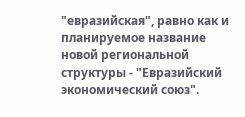"евразийская", равно как и планируемое название новой региональной структуры - "Евразийский экономический союз".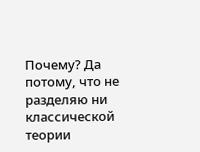Почему? Да потому, что не разделяю ни классической теории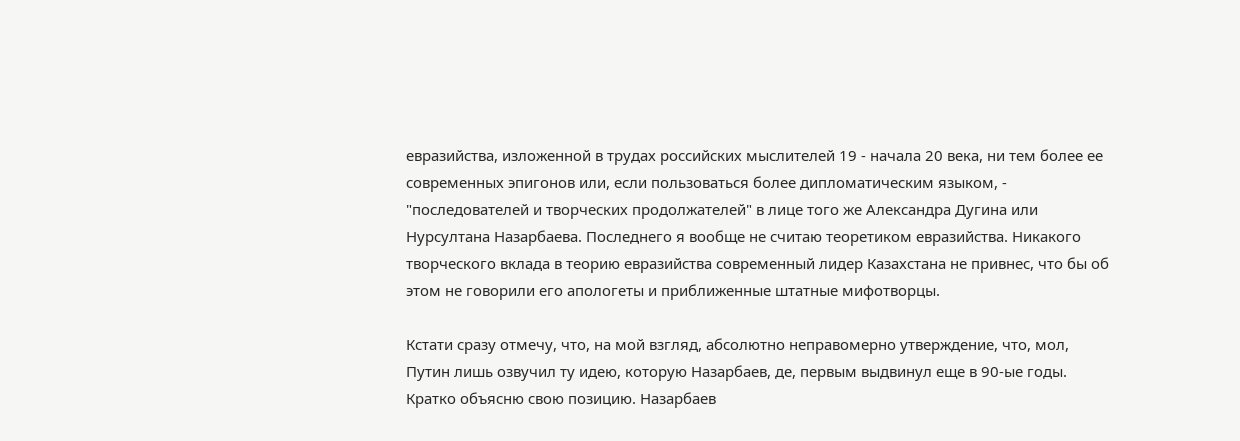евразийства, изложенной в трудах российских мыслителей 19 - начала 20 века, ни тем более ее современных эпигонов или, если пользоваться более дипломатическим языком, - "последователей и творческих продолжателей" в лице того же Александра Дугина или Нурсултана Назарбаева. Последнего я вообще не считаю теоретиком евразийства. Никакого творческого вклада в теорию евразийства современный лидер Казахстана не привнес, что бы об этом не говорили его апологеты и приближенные штатные мифотворцы.

Кстати сразу отмечу, что, на мой взгляд, абсолютно неправомерно утверждение, что, мол, Путин лишь озвучил ту идею, которую Назарбаев, де, первым выдвинул еще в 90-ые годы. Кратко объясню свою позицию. Назарбаев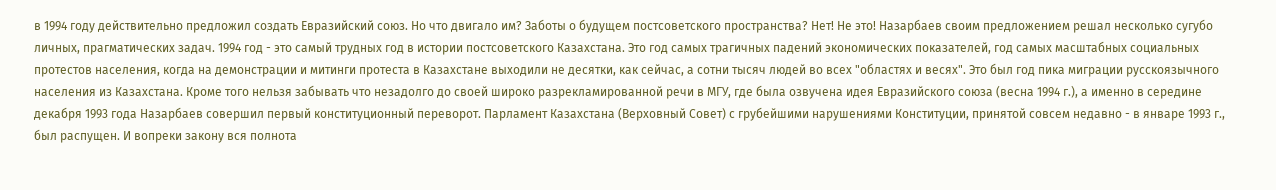в 1994 году действительно предложил создать Евразийский союз. Но что двигало им? Заботы о будущем постсоветского пространства? Нет! Не это! Назарбаев своим предложением решал несколько сугубо личных, прагматических задач. 1994 год - это самый трудных год в истории постсоветского Казахстана. Это год самых трагичных падений экономических показателей, год самых масштабных социальных протестов населения, когда на демонстрации и митинги протеста в Казахстане выходили не десятки, как сейчас, а сотни тысяч людей во всех "областях и весях". Это был год пика миграции русскоязычного населения из Казахстана. Кроме того нельзя забывать что незадолго до своей широко разрекламированной речи в МГУ, где была озвучена идея Евразийского союза (весна 1994 г.), а именно в середине декабря 1993 года Назарбаев совершил первый конституционный переворот. Парламент Казахстана (Верховный Совет) с грубейшими нарушениями Конституции, принятой совсем недавно - в январе 1993 г., был распущен. И вопреки закону вся полнота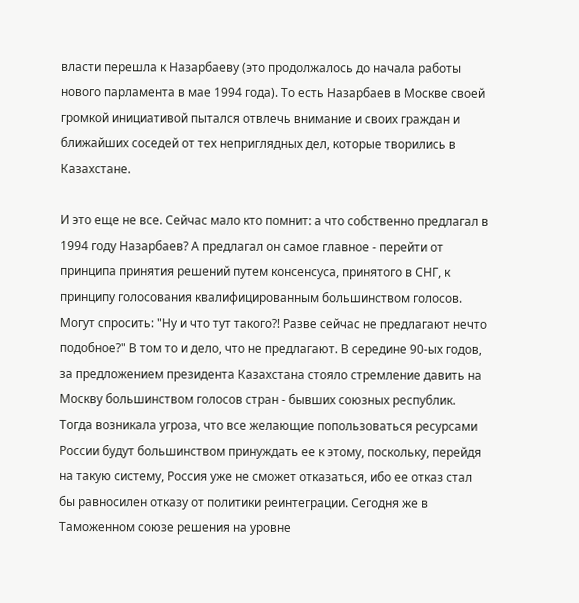власти перешла к Назарбаеву (это продолжалось до начала работы нового парламента в мае 1994 года). То есть Назарбаев в Москве своей громкой инициативой пытался отвлечь внимание и своих граждан и ближайших соседей от тех неприглядных дел, которые творились в Казахстане.

И это еще не все. Сейчас мало кто помнит: а что собственно предлагал в 1994 году Назарбаев? А предлагал он самое главное - перейти от принципа принятия решений путем консенсуса, принятого в СНГ, к принципу голосования квалифицированным большинством голосов. Могут спросить: "Ну и что тут такого?! Разве сейчас не предлагают нечто подобное?" В том то и дело, что не предлагают. В середине 90-ых годов, за предложением президента Казахстана стояло стремление давить на Москву большинством голосов стран - бывших союзных республик. Тогда возникала угроза, что все желающие попользоваться ресурсами России будут большинством принуждать ее к этому, поскольку, перейдя на такую систему, Россия уже не сможет отказаться, ибо ее отказ стал бы равносилен отказу от политики реинтеграции. Сегодня же в Таможенном союзе решения на уровне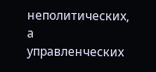неполитических, а управленческих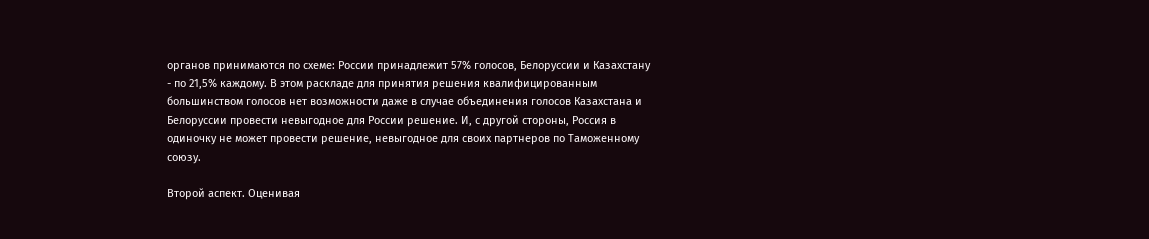органов принимаются по схеме: России принадлежит 57% голосов, Белоруссии и Казахстану - по 21,5% каждому. В этом раскладе для принятия решения квалифицированным большинством голосов нет возможности даже в случае объединения голосов Казахстана и Белоруссии провести невыгодное для России решение. И, с другой стороны, Россия в одиночку не может провести решение, невыгодное для своих партнеров по Таможенному союзу.

Второй аспект. Оценивая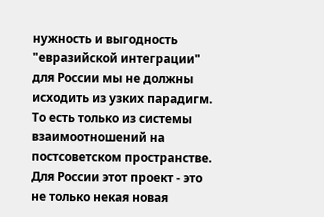нужность и выгодность "евразийской интеграции" для России мы не должны исходить из узких парадигм. То есть только из системы взаимоотношений на постсоветском пространстве. Для России этот проект - это не только некая новая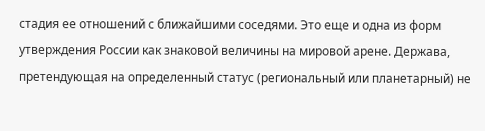стадия ее отношений с ближайшими соседями. Это еще и одна из форм утверждения России как знаковой величины на мировой арене. Держава, претендующая на определенный статус (региональный или планетарный) не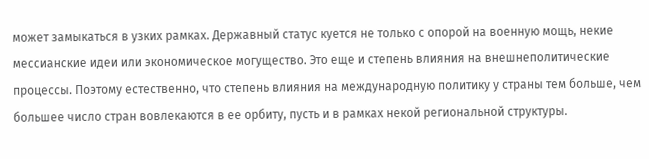может замыкаться в узких рамках. Державный статус куется не только с опорой на военную мощь, некие мессианские идеи или экономическое могущество. Это еще и степень влияния на внешнеполитические процессы. Поэтому естественно, что степень влияния на международную политику у страны тем больше, чем большее число стран вовлекаются в ее орбиту, пусть и в рамках некой региональной структуры.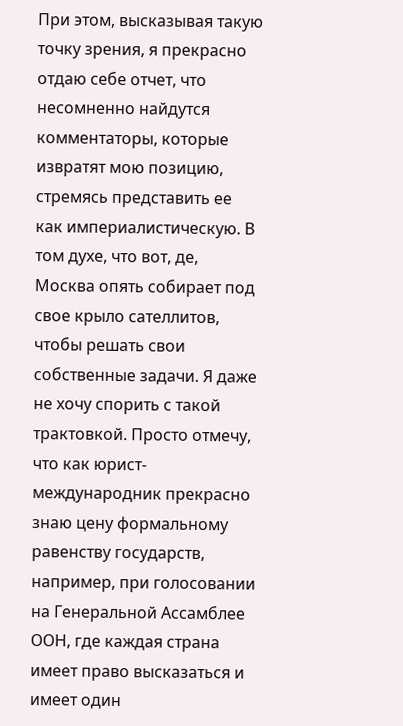При этом, высказывая такую точку зрения, я прекрасно отдаю себе отчет, что несомненно найдутся комментаторы, которые извратят мою позицию, стремясь представить ее как империалистическую. В том духе, что вот, де, Москва опять собирает под свое крыло сателлитов, чтобы решать свои собственные задачи. Я даже не хочу спорить с такой трактовкой. Просто отмечу, что как юрист-международник прекрасно знаю цену формальному равенству государств, например, при голосовании на Генеральной Ассамблее ООН, где каждая страна имеет право высказаться и имеет один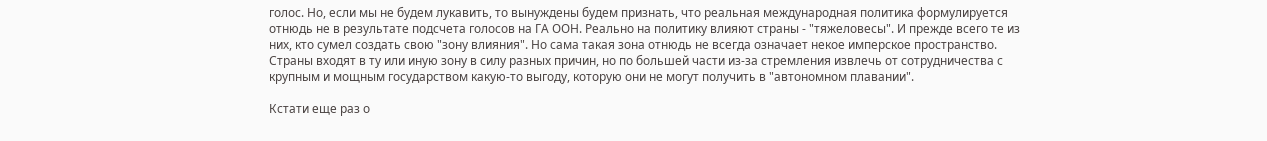голос. Но, если мы не будем лукавить, то вынуждены будем признать, что реальная международная политика формулируется отнюдь не в результате подсчета голосов на ГА ООН. Реально на политику влияют страны - "тяжеловесы". И прежде всего те из них, кто сумел создать свою "зону влияния". Но сама такая зона отнюдь не всегда означает некое имперское пространство. Страны входят в ту или иную зону в силу разных причин, но по большей части из-за стремления извлечь от сотрудничества с крупным и мощным государством какую-то выгоду, которую они не могут получить в "автономном плавании".

Кстати еще раз о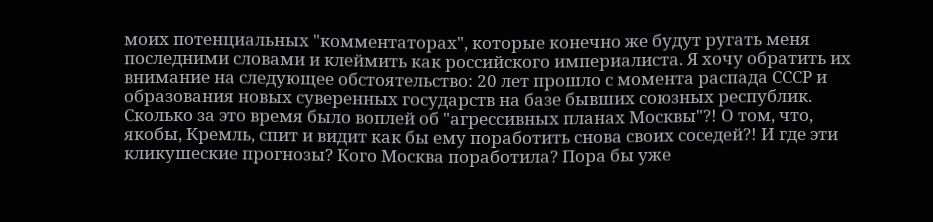моих потенциальных "комментаторах", которые конечно же будут ругать меня последними словами и клеймить как российского империалиста. Я хочу обратить их внимание на следующее обстоятельство: 20 лет прошло с момента распада СССР и образования новых суверенных государств на базе бывших союзных республик. Сколько за это время было воплей об "агрессивных планах Москвы"?! О том, что, якобы, Кремль, спит и видит как бы ему поработить снова своих соседей?! И где эти кликушеские прогнозы? Кого Москва поработила? Пора бы уже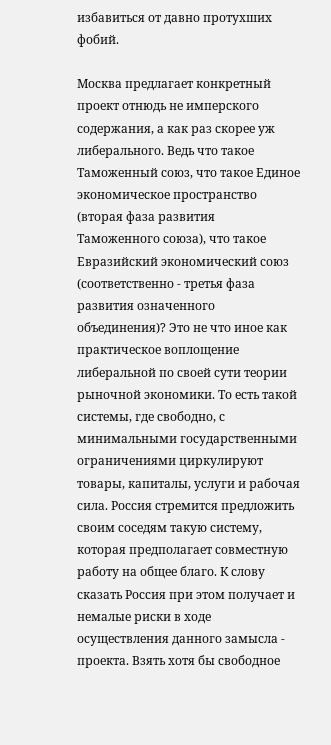избавиться от давно протухших фобий.

Москва предлагает конкретный проект отнюдь не имперского содержания, а как раз скорее уж либерального. Ведь что такое Таможенный союз, что такое Единое экономическое пространство (вторая фаза развития Таможенного союза), что такое Евразийский экономический союз (соответственно - третья фаза развития означенного объединения)? Это не что иное как практическое воплощение либеральной по своей сути теории рыночной экономики. То есть такой системы, где свободно, с минимальными государственными ограничениями циркулируют товары, капиталы, услуги и рабочая сила. Россия стремится предложить своим соседям такую систему, которая предполагает совместную работу на общее благо. К слову сказать Россия при этом получает и немалые риски в ходе осуществления данного замысла - проекта. Взять хотя бы свободное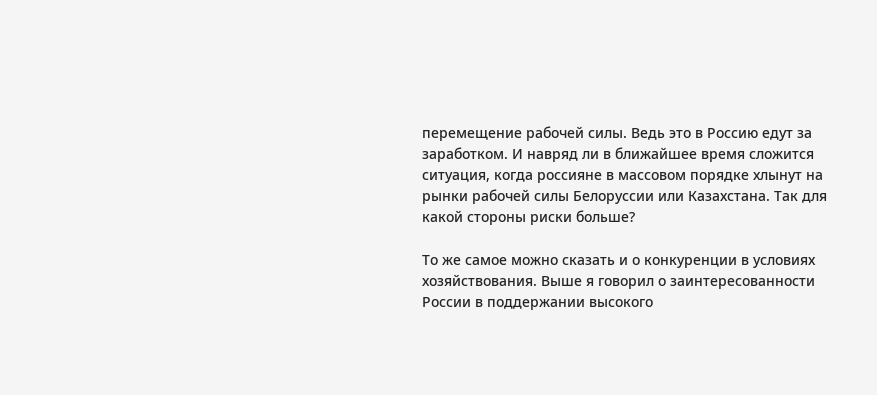перемещение рабочей силы. Ведь это в Россию едут за заработком. И навряд ли в ближайшее время сложится ситуация, когда россияне в массовом порядке хлынут на рынки рабочей силы Белоруссии или Казахстана. Так для какой стороны риски больше?

То же самое можно сказать и о конкуренции в условиях хозяйствования. Выше я говорил о заинтересованности России в поддержании высокого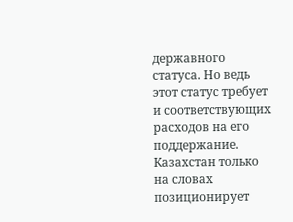державного статуса. Но ведь этот статус требует и соответствующих расходов на его поддержание. Казахстан только на словах позиционирует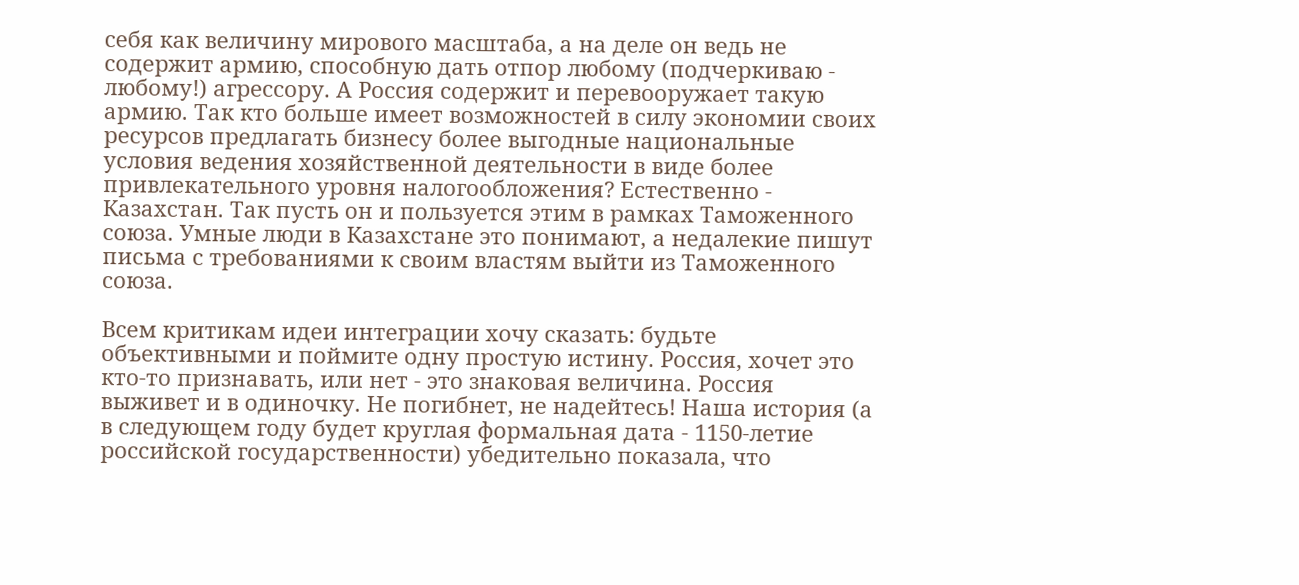себя как величину мирового масштаба, а на деле он ведь не содержит армию, способную дать отпор любому (подчеркиваю - любому!) агрессору. А Россия содержит и перевооружает такую армию. Так кто больше имеет возможностей в силу экономии своих ресурсов предлагать бизнесу более выгодные национальные условия ведения хозяйственной деятельности в виде более привлекательного уровня налогообложения? Естественно - Казахстан. Так пусть он и пользуется этим в рамках Таможенного союза. Умные люди в Казахстане это понимают, а недалекие пишут письма с требованиями к своим властям выйти из Таможенного союза.

Всем критикам идеи интеграции хочу сказать: будьте объективными и поймите одну простую истину. Россия, хочет это кто-то признавать, или нет - это знаковая величина. Россия выживет и в одиночку. Не погибнет, не надейтесь! Наша история (а в следующем году будет круглая формальная дата - 1150-летие российской государственности) убедительно показала, что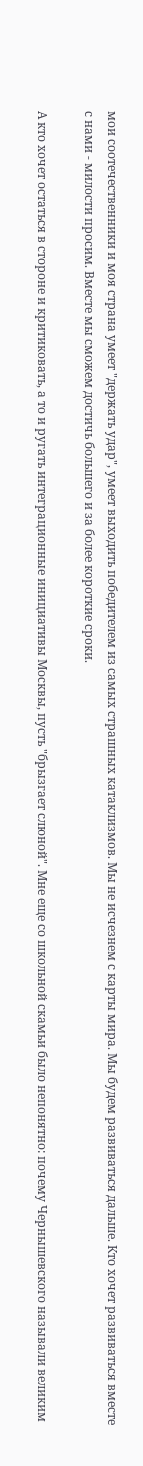мои соотечественники и моя страна умеет "держать удар", умеет выходить победителем из самых страшных катаклизмов. Мы не исчезнем с карты мира. Мы будем развиваться дальше. Кто хочет развиваться вместе с нами - милости просим. Вместе мы сможем достичь большего и за более короткие сроки.

А кто хочет остаться в стороне и критиковать, а то и ругать интеграционные инициативы Москвы, пусть "брызгает слюной". Мне еще со школьной скамьи было непонятно: почему Чернышевского называли великим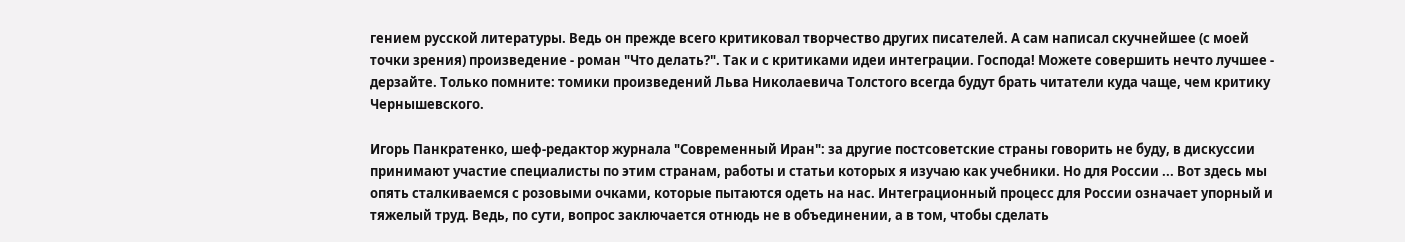гением русской литературы. Ведь он прежде всего критиковал творчество других писателей. А сам написал скучнейшее (с моей точки зрения) произведение - роман "Что делать?". Так и с критиками идеи интеграции. Господа! Можете совершить нечто лучшее - дерзайте. Только помните: томики произведений Льва Николаевича Толстого всегда будут брать читатели куда чаще, чем критику Чернышевского.

Игорь Панкратенко, шеф-редактор журнала "Современный Иран": за другие постсоветские страны говорить не буду, в дискуссии принимают участие специалисты по этим странам, работы и статьи которых я изучаю как учебники. Но для России ... Вот здесь мы опять сталкиваемся с розовыми очками, которые пытаются одеть на нас. Интеграционный процесс для России означает упорный и тяжелый труд. Ведь, по сути, вопрос заключается отнюдь не в объединении, а в том, чтобы сделать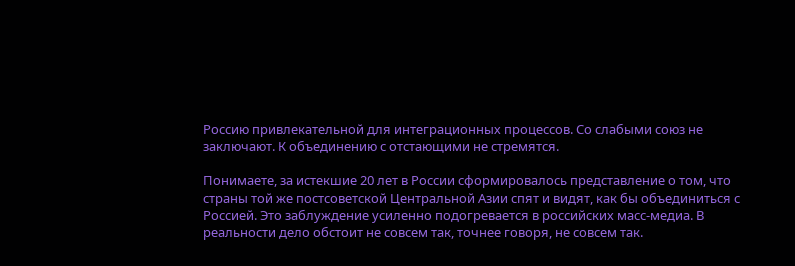Россию привлекательной для интеграционных процессов. Со слабыми союз не заключают. К объединению с отстающими не стремятся.

Понимаете, за истекшие 20 лет в России сформировалось представление о том, что страны той же постсоветской Центральной Азии спят и видят, как бы объединиться с Россией. Это заблуждение усиленно подогревается в российских масс-медиа. В реальности дело обстоит не совсем так, точнее говоря, не совсем так.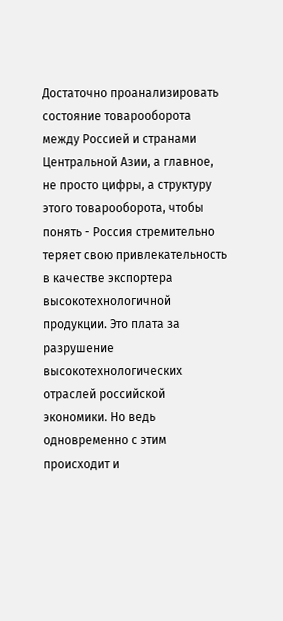Достаточно проанализировать состояние товарооборота между Россией и странами Центральной Азии, а главное, не просто цифры, а структуру этого товарооборота, чтобы понять - Россия стремительно теряет свою привлекательность в качестве экспортера высокотехнологичной продукции. Это плата за разрушение высокотехнологических отраслей российской экономики. Но ведь одновременно с этим происходит и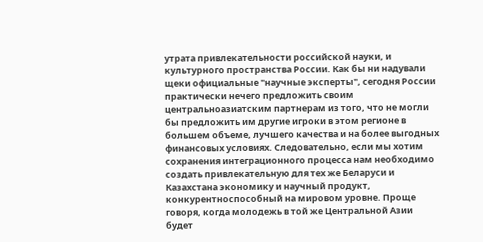утрата привлекательности российской науки, и культурного пространства России. Как бы ни надували щеки официальные "научные эксперты", сегодня России практически нечего предложить своим центральноазиатским партнерам из того, что не могли бы предложить им другие игроки в этом регионе в большем объеме, лучшего качества и на более выгодных финансовых условиях. Следовательно, если мы хотим сохранения интеграционного процесса нам необходимо создать привлекательную для тех же Беларуси и Казахстана экономику и научный продукт, конкурентноспособный на мировом уровне. Проще говоря, когда молодежь в той же Центральной Азии будет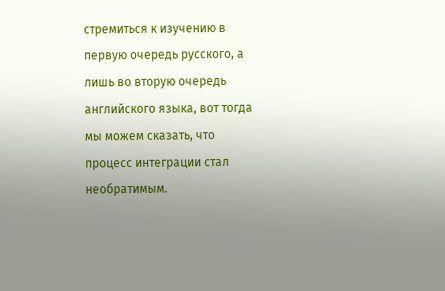стремиться к изучению в первую очередь русского, а лишь во вторую очередь английского языка, вот тогда мы можем сказать, что процесс интеграции стал необратимым.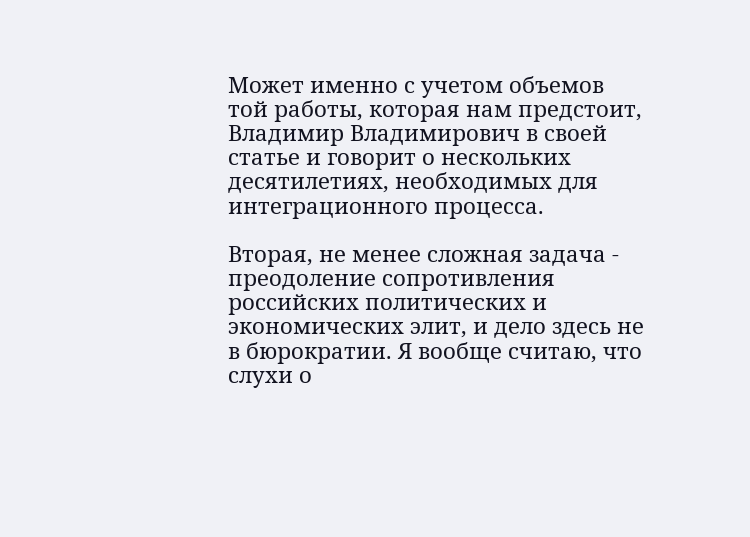Может именно с учетом объемов той работы, которая нам предстоит, Владимир Владимирович в своей статье и говорит о нескольких десятилетиях, необходимых для интеграционного процесса.

Вторая, не менее сложная задача - преодоление сопротивления российских политических и экономических элит, и дело здесь не в бюрократии. Я вообще считаю, что слухи о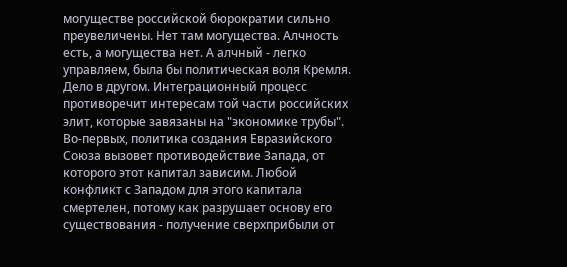могуществе российской бюрократии сильно преувеличены. Нет там могущества. Алчность есть, а могущества нет. А алчный - легко управляем, была бы политическая воля Кремля. Дело в другом. Интеграционный процесс противоречит интересам той части российских элит, которые завязаны на "экономике трубы". Во-первых, политика создания Евразийского Союза вызовет противодействие Запада, от которого этот капитал зависим. Любой конфликт с Западом для этого капитала смертелен, потому как разрушает основу его существования - получение сверхприбыли от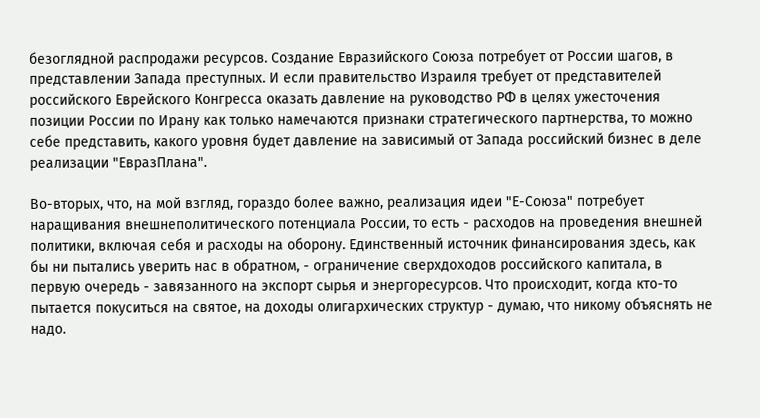безоглядной распродажи ресурсов. Создание Евразийского Союза потребует от России шагов, в представлении Запада преступных. И если правительство Израиля требует от представителей российского Еврейского Конгресса оказать давление на руководство РФ в целях ужесточения позиции России по Ирану как только намечаются признаки стратегического партнерства, то можно себе представить, какого уровня будет давление на зависимый от Запада российский бизнес в деле реализации "ЕвразПлана".

Во-вторых, что, на мой взгляд, гораздо более важно, реализация идеи "Е-Союза" потребует наращивания внешнеполитического потенциала России, то есть - расходов на проведения внешней политики, включая себя и расходы на оборону. Единственный источник финансирования здесь, как бы ни пытались уверить нас в обратном, - ограничение сверхдоходов российского капитала, в первую очередь - завязанного на экспорт сырья и энергоресурсов. Что происходит, когда кто-то пытается покуситься на святое, на доходы олигархических структур - думаю, что никому объяснять не надо.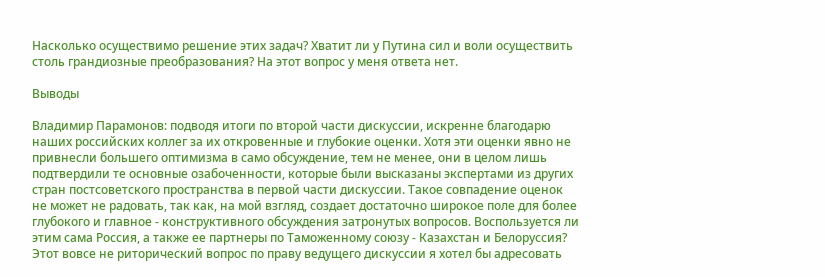Насколько осуществимо решение этих задач? Хватит ли у Путина сил и воли осуществить столь грандиозные преобразования? На этот вопрос у меня ответа нет.

Выводы

Владимир Парамонов: подводя итоги по второй части дискуссии, искренне благодарю наших российских коллег за их откровенные и глубокие оценки. Хотя эти оценки явно не привнесли большего оптимизма в само обсуждение, тем не менее, они в целом лишь подтвердили те основные озабоченности, которые были высказаны экспертами из других стран постсоветского пространства в первой части дискуссии. Такое совпадение оценок не может не радовать, так как, на мой взгляд, создает достаточно широкое поле для более глубокого и главное - конструктивного обсуждения затронутых вопросов. Воспользуется ли этим сама Россия, а также ее партнеры по Таможенному союзу - Казахстан и Белоруссия? Этот вовсе не риторический вопрос по праву ведущего дискуссии я хотел бы адресовать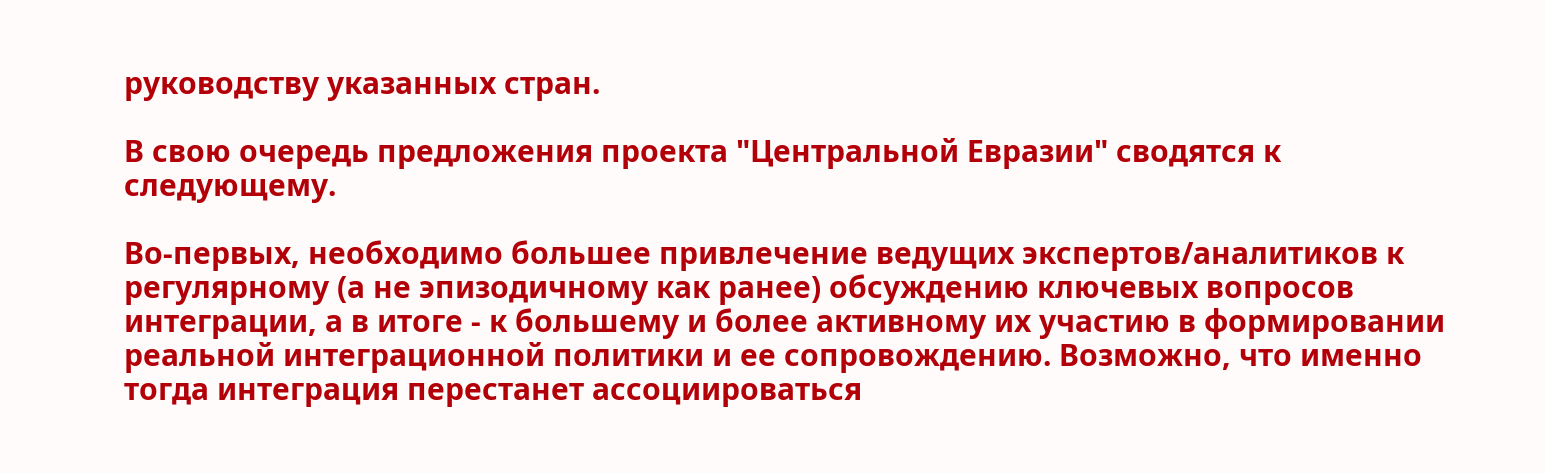руководству указанных стран.

В свою очередь предложения проекта "Центральной Евразии" сводятся к следующему.

Во-первых, необходимо большее привлечение ведущих экспертов/аналитиков к регулярному (а не эпизодичному как ранее) обсуждению ключевых вопросов интеграции, а в итоге - к большему и более активному их участию в формировании реальной интеграционной политики и ее сопровождению. Возможно, что именно тогда интеграция перестанет ассоциироваться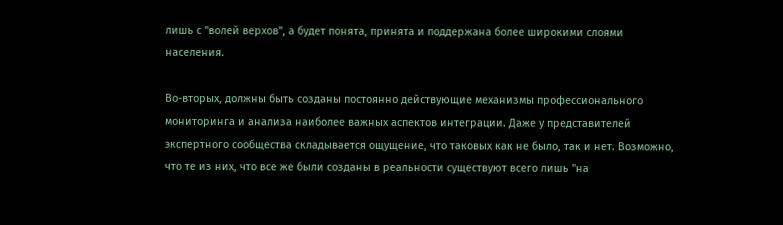лишь с "волей верхов", а будет понята, принята и поддержана более широкими слоями населения.

Во-вторых, должны быть созданы постоянно действующие механизмы профессионального мониторинга и анализа наиболее важных аспектов интеграции. Даже у представителей экспертного сообщества складывается ощущение, что таковых как не было, так и нет. Возможно, что те из них, что все же были созданы в реальности существуют всего лишь "на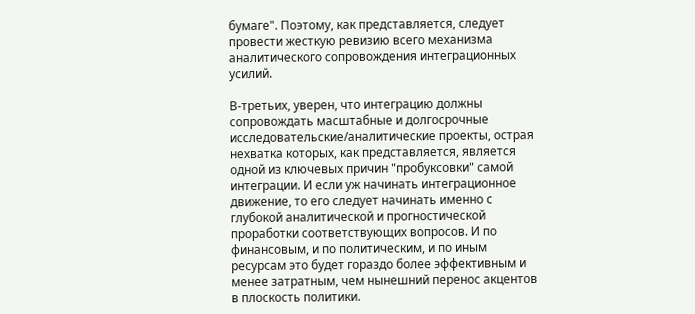бумаге". Поэтому, как представляется, следует провести жесткую ревизию всего механизма аналитического сопровождения интеграционных усилий.

В-третьих, уверен, что интеграцию должны сопровождать масштабные и долгосрочные исследовательские/аналитические проекты, острая нехватка которых, как представляется, является одной из ключевых причин "пробуксовки" самой интеграции. И если уж начинать интеграционное движение, то его следует начинать именно с глубокой аналитической и прогностической проработки соответствующих вопросов. И по финансовым, и по политическим, и по иным ресурсам это будет гораздо более эффективным и менее затратным, чем нынешний перенос акцентов в плоскость политики.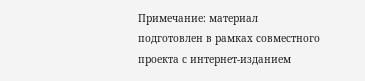Примечание: материал подготовлен в рамках совместного проекта с интернет-изданием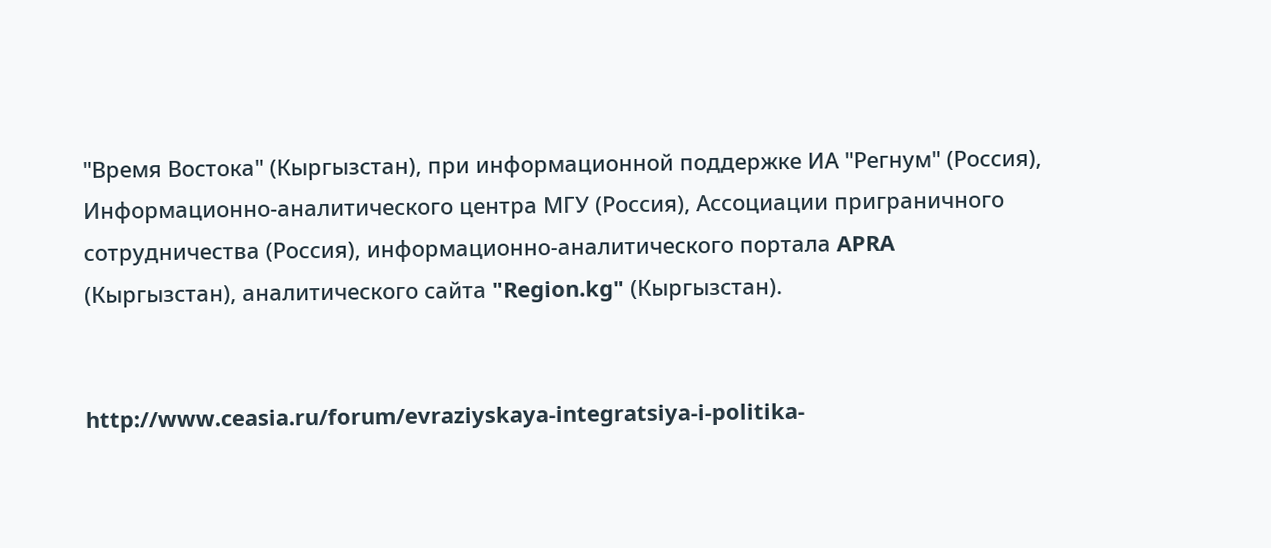"Время Востока" (Кыргызстан), при информационной поддержке ИА "Регнум" (Россия), Информационно-аналитического центра МГУ (Россия), Ассоциации приграничного сотрудничества (Россия), информационно-аналитического портала APRA (Кыргызстан), аналитического сайта "Region.kg" (Кыргызстан).


http://www.ceasia.ru/forum/evraziyskaya-integratsiya-i-politika-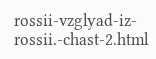rossii-vzglyad-iz-rossii.-chast-2.html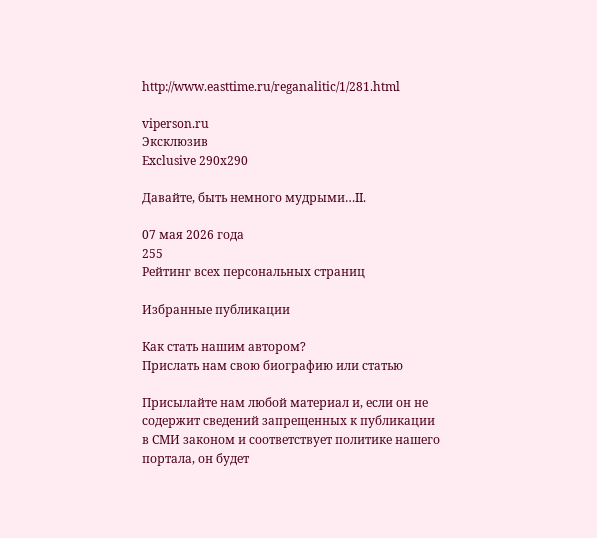http://www.easttime.ru/reganalitic/1/281.html

viperson.ru
Эксклюзив
Exclusive 290х290

Давайте, быть немного мудрыми…II.

07 мая 2026 года
255
Рейтинг всех персональных страниц

Избранные публикации

Как стать нашим автором?
Прислать нам свою биографию или статью

Присылайте нам любой материал и, если он не содержит сведений запрещенных к публикации
в СМИ законом и соответствует политике нашего портала, он будет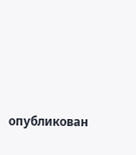опубликован